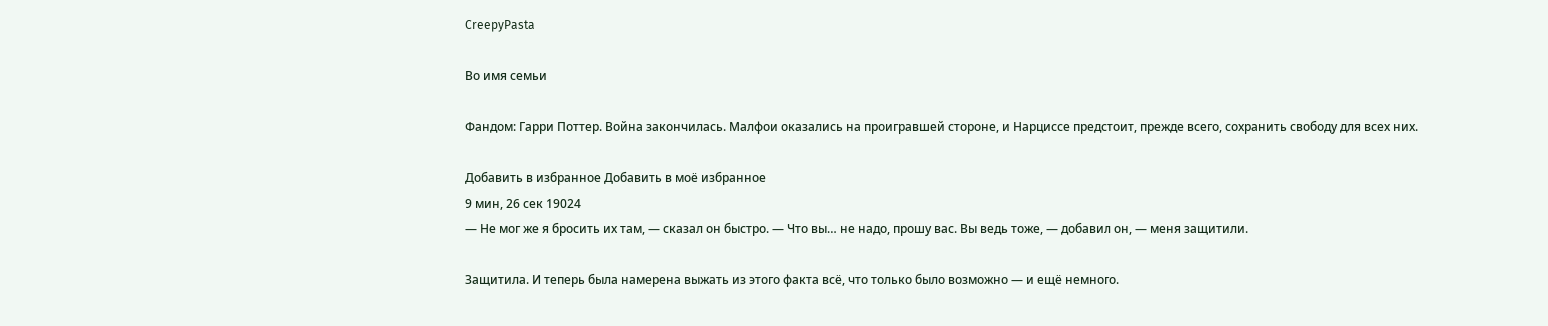CreepyPasta

Во имя семьи

Фандом: Гарри Поттер. Война закончилась. Малфои оказались на проигравшей стороне, и Нарциссе предстоит, прежде всего, сохранить свободу для всех них.

Добавить в избранное Добавить в моё избранное
9 мин, 26 сек 19024
— Не мог же я бросить их там, — сказал он быстро. — Что вы… не надо, прошу вас. Вы ведь тоже, — добавил он, — меня защитили.

Защитила. И теперь была намерена выжать из этого факта всё, что только было возможно — и ещё немного.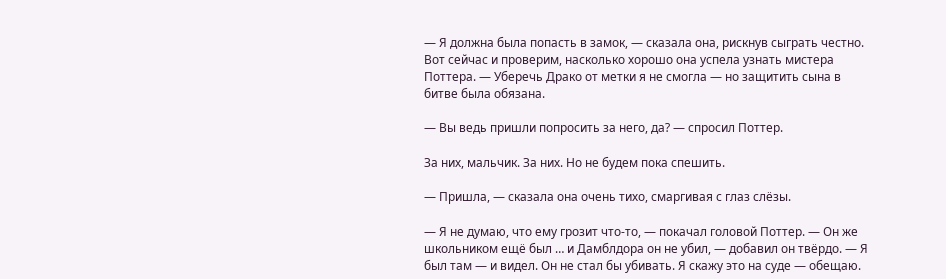— Я должна была попасть в замок, — сказала она, рискнув сыграть честно. Вот сейчас и проверим, насколько хорошо она успела узнать мистера Поттера. — Уберечь Драко от метки я не смогла — но защитить сына в битве была обязана.

— Вы ведь пришли попросить за него, да? — спросил Поттер.

За них, мальчик. За них. Но не будем пока спешить.

— Пришла, — сказала она очень тихо, смаргивая с глаз слёзы.

— Я не думаю, что ему грозит что-то, — покачал головой Поттер. — Он же школьником ещё был … и Дамблдора он не убил, — добавил он твёрдо. — Я был там — и видел. Он не стал бы убивать. Я скажу это на суде — обещаю.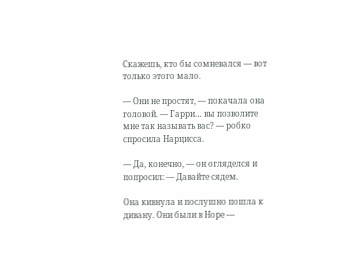Скажешь, кто бы сомневался — вот только этого мало.

— Они не простят, — покачала она головой. — Гарри… вы позволите мне так называть вас? — робко спросила Нарцисса.

— Да, конечно, — он огляделся и попросил: — Давайте сядем.

Она кивнула и послушно пошла к дивану. Они были в Норе —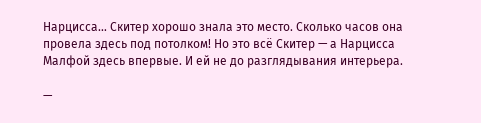Нарцисса… Скитер хорошо знала это место. Сколько часов она провела здесь под потолком! Но это всё Скитер — а Нарцисса Малфой здесь впервые. И ей не до разглядывания интерьера.

—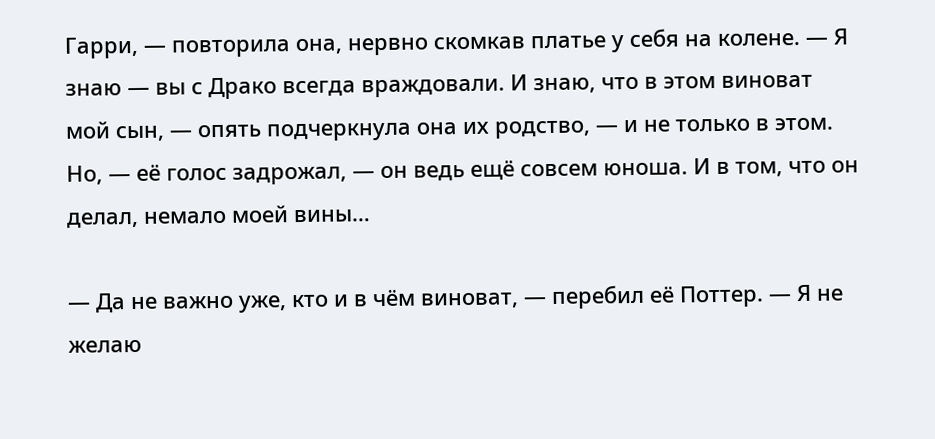Гарри, — повторила она, нервно скомкав платье у себя на колене. — Я знаю — вы с Драко всегда враждовали. И знаю, что в этом виноват мой сын, — опять подчеркнула она их родство, — и не только в этом. Но, — её голос задрожал, — он ведь ещё совсем юноша. И в том, что он делал, немало моей вины…

— Да не важно уже, кто и в чём виноват, — перебил её Поттер. — Я не желаю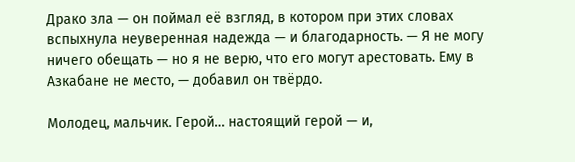Драко зла — он поймал её взгляд, в котором при этих словах вспыхнула неуверенная надежда — и благодарность. — Я не могу ничего обещать — но я не верю, что его могут арестовать. Ему в Азкабане не место, — добавил он твёрдо.

Молодец, мальчик. Герой… настоящий герой — и,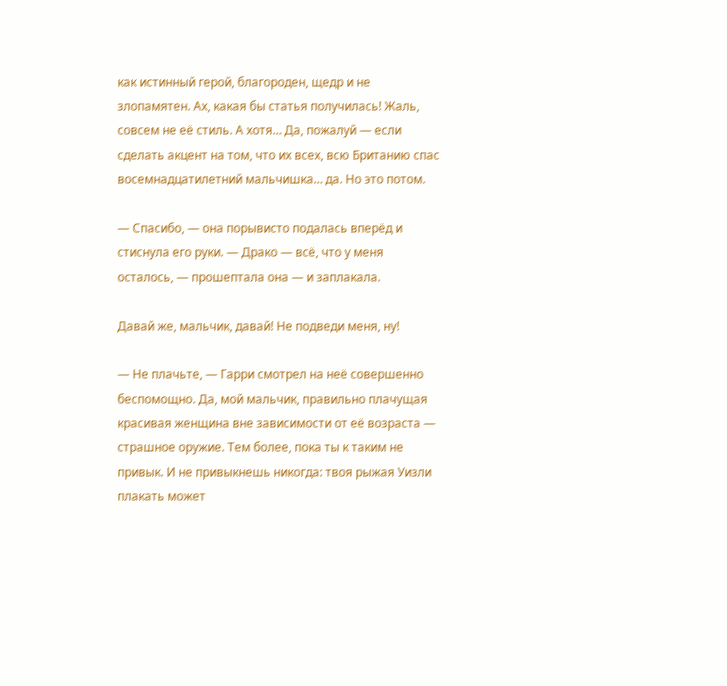как истинный герой, благороден, щедр и не злопамятен. Ах, какая бы статья получилась! Жаль, совсем не её стиль. А хотя… Да, пожалуй — если сделать акцент на том, что их всех, всю Британию спас восемнадцатилетний мальчишка… да. Но это потом.

— Спасибо, — она порывисто подалась вперёд и стиснула его руки. — Драко — всё, что у меня осталось, — прошептала она — и заплакала.

Давай же, мальчик, давай! Не подведи меня, ну!

— Не плачьте, — Гарри смотрел на неё совершенно беспомощно. Да, мой мальчик, правильно плачущая красивая женщина вне зависимости от её возраста — страшное оружие. Тем более, пока ты к таким не привык. И не привыкнешь никогда: твоя рыжая Уизли плакать может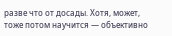разве что от досады. Хотя, может, тоже потом научится — объективно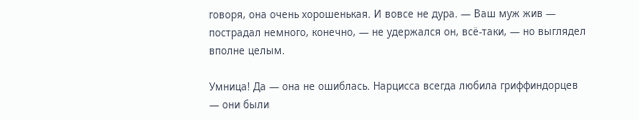говоря, она очень хорошенькая. И вовсе не дура. — Ваш муж жив — пострадал немного, конечно, — не удержался он, всё-таки, — но выглядел вполне целым.

Умница! Да — она не ошиблась. Нарцисса всегда любила гриффиндорцев — они были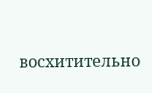восхитительно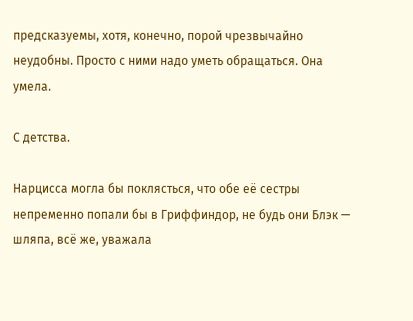предсказуемы, хотя, конечно, порой чрезвычайно неудобны. Просто с ними надо уметь обращаться. Она умела.

С детства.

Нарцисса могла бы поклясться, что обе её сестры непременно попали бы в Гриффиндор, не будь они Блэк — шляпа, всё же, уважала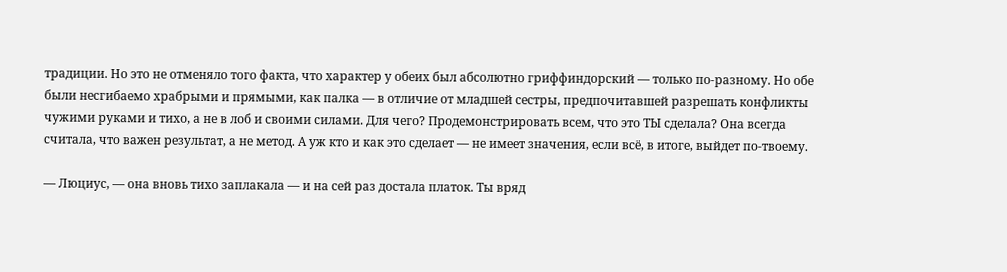традиции. Но это не отменяло того факта, что характер у обеих был абсолютно гриффиндорский — только по-разному. Но обе были несгибаемо храбрыми и прямыми, как палка — в отличие от младшей сестры, предпочитавшей разрешать конфликты чужими руками и тихо, а не в лоб и своими силами. Для чего? Продемонстрировать всем, что это ТЫ сделала? Она всегда считала, что важен результат, а не метод. А уж кто и как это сделает — не имеет значения, если всё, в итоге, выйдет по-твоему.

— Люциус, — она вновь тихо заплакала — и на сей раз достала платок. Ты вряд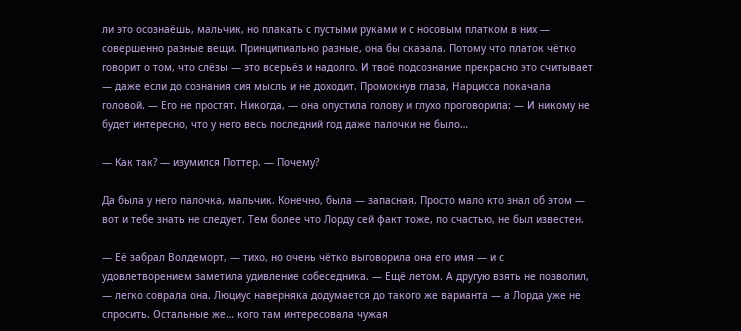ли это осознаёшь, мальчик, но плакать с пустыми руками и с носовым платком в них — совершенно разные вещи. Принципиально разные, она бы сказала. Потому что платок чётко говорит о том, что слёзы — это всерьёз и надолго. И твоё подсознание прекрасно это считывает — даже если до сознания сия мысль и не доходит. Промокнув глаза, Нарцисса покачала головой. — Его не простят. Никогда, — она опустила голову и глухо проговорила: — И никому не будет интересно, что у него весь последний год даже палочки не было…

— Как так? — изумился Поттер. — Почему?

Да была у него палочка, мальчик. Конечно, была — запасная. Просто мало кто знал об этом — вот и тебе знать не следует. Тем более что Лорду сей факт тоже, по счастью, не был известен.

— Её забрал Волдеморт, — тихо, но очень чётко выговорила она его имя — и с удовлетворением заметила удивление собеседника. — Ещё летом. А другую взять не позволил, — легко соврала она. Люциус наверняка додумается до такого же варианта — а Лорда уже не спросить. Остальные же… кого там интересовала чужая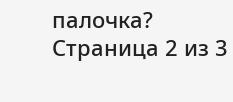палочка?
Страница 2 из 3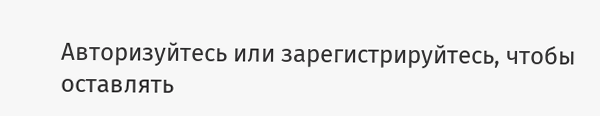Авторизуйтесь или зарегистрируйтесь, чтобы оставлять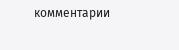комментарии